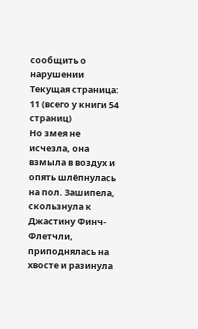сообщить о нарушении
Текущая страница: 11 (всего у книги 54 страниц)
Но змея не исчезла, она взмыла в воздух и опять шлёпнулась на пол. Зашипела, скользнула к Джастину Финч-Флетчли, приподнялась на хвосте и разинула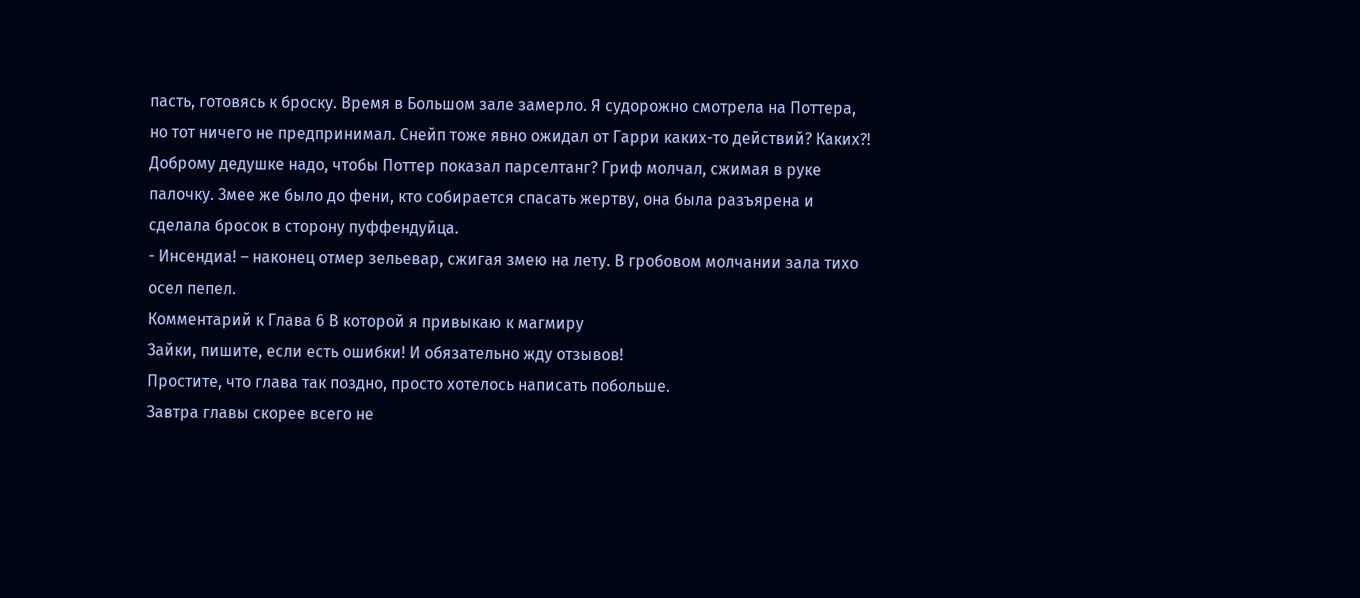пасть, готовясь к броску. Время в Большом зале замерло. Я судорожно смотрела на Поттера, но тот ничего не предпринимал. Снейп тоже явно ожидал от Гарри каких-то действий? Каких?! Доброму дедушке надо, чтобы Поттер показал парселтанг? Гриф молчал, сжимая в руке палочку. Змее же было до фени, кто собирается спасать жертву, она была разъярена и сделала бросок в сторону пуффендуйца.
- Инсендиа! – наконец отмер зельевар, сжигая змею на лету. В гробовом молчании зала тихо осел пепел.
Комментарий к Глава 6 В которой я привыкаю к магмиру
Зайки, пишите, если есть ошибки! И обязательно жду отзывов!
Простите, что глава так поздно, просто хотелось написать побольше.
Завтра главы скорее всего не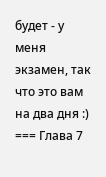будет - у меня экзамен, так что это вам на два дня :)
=== Глава 7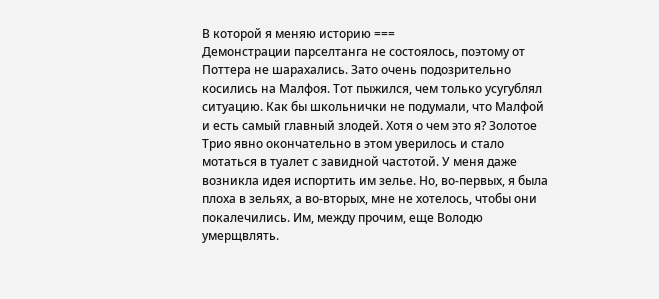В которой я меняю историю ===
Демонстрации парселтанга не состоялось, поэтому от Поттера не шарахались. Зато очень подозрительно косились на Малфоя. Тот пыжился, чем только усугублял ситуацию. Как бы школьнички не подумали, что Малфой и есть самый главный злодей. Хотя о чем это я? Золотое Трио явно окончательно в этом уверилось и стало мотаться в туалет с завидной частотой. У меня даже возникла идея испортить им зелье. Но, во-первых, я была плоха в зельях, а во-вторых, мне не хотелось, чтобы они покалечились. Им, между прочим, еще Володю умерщвлять.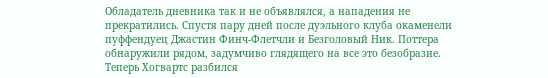Обладатель дневника так и не объявлялся, а нападения не прекратились. Спустя пару дней после дуэльного клуба окаменели пуффендуец Джастин Финч-Флетчли и Безголовый Ник. Поттера обнаружили рядом, задумчиво глядящего на все это безобразие. Теперь Хогвартс разбился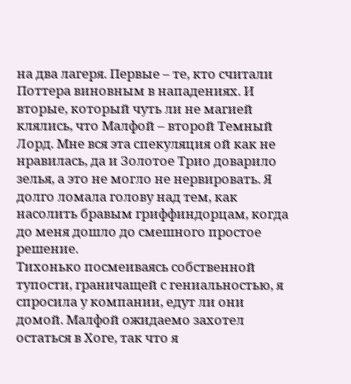на два лагеря. Первые – те, кто считали Поттера виновным в нападениях. И вторые, который чуть ли не магией клялись, что Малфой – второй Темный Лорд. Мне вся эта спекуляция ой как не нравилась, да и Золотое Трио доварило зелья, а это не могло не нервировать. Я долго ломала голову над тем, как насолить бравым гриффиндорцам, когда до меня дошло до смешного простое решение.
Тихонько посмеиваясь собственной тупости, граничащей с гениальностью, я спросила у компании, едут ли они домой. Малфой ожидаемо захотел остаться в Хоге, так что я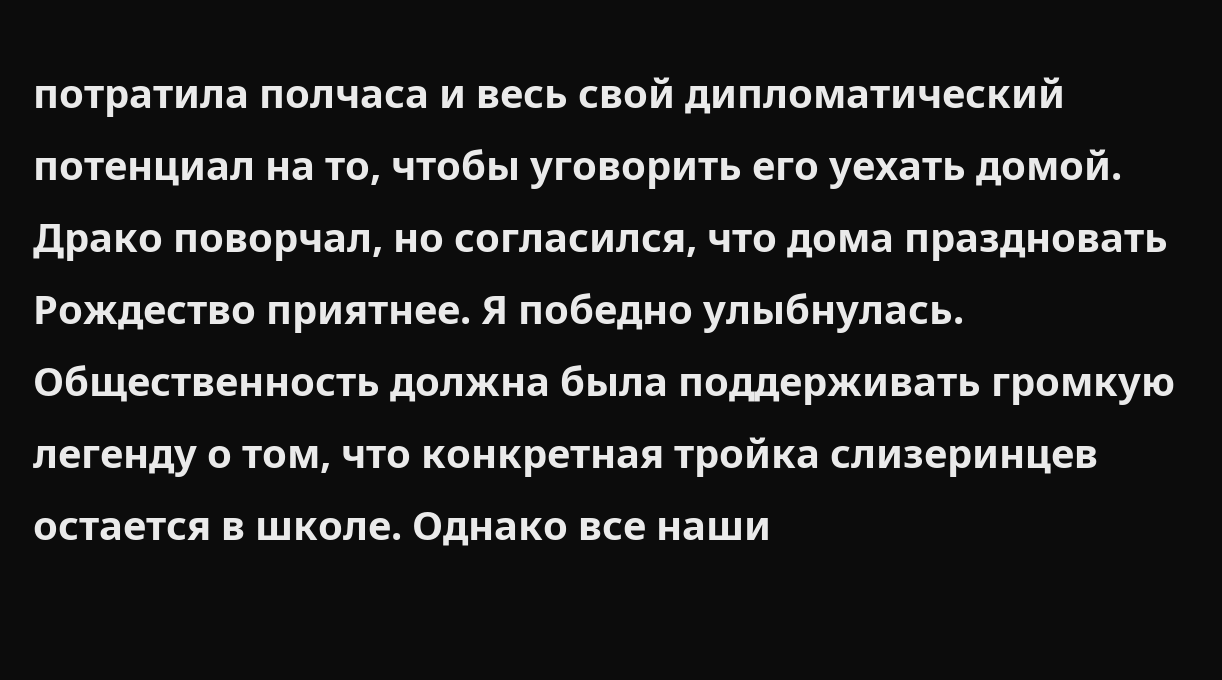потратила полчаса и весь свой дипломатический потенциал на то, чтобы уговорить его уехать домой. Драко поворчал, но согласился, что дома праздновать Рождество приятнее. Я победно улыбнулась.
Общественность должна была поддерживать громкую легенду о том, что конкретная тройка слизеринцев остается в школе. Однако все наши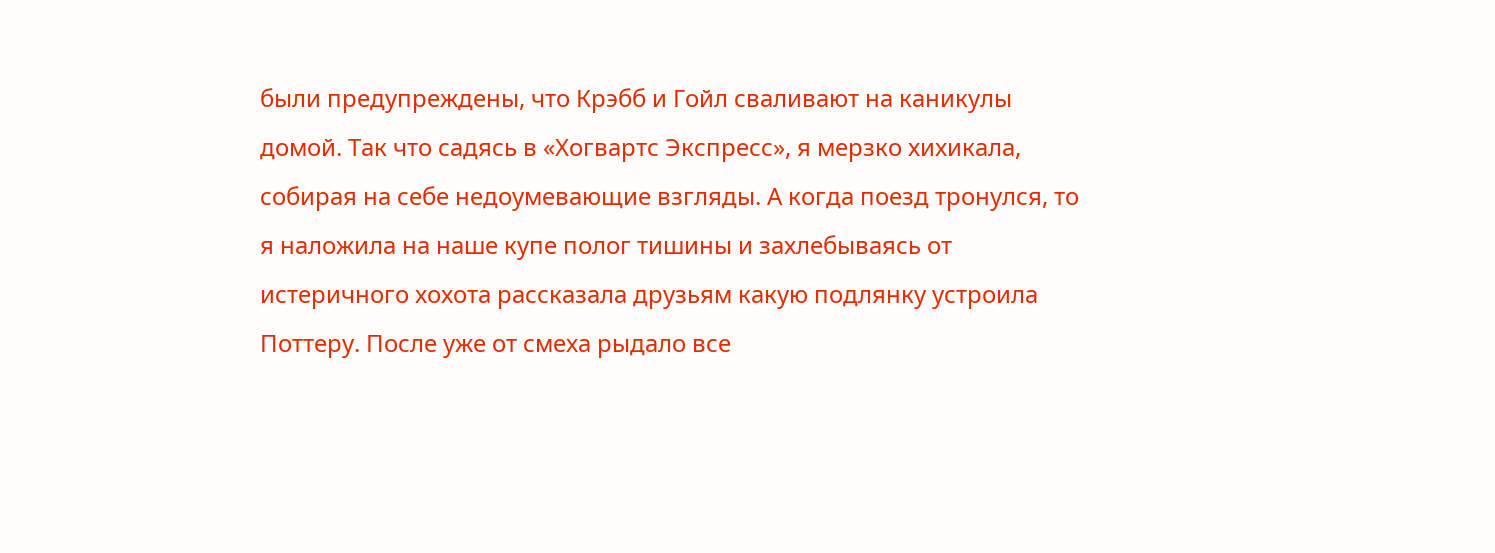были предупреждены, что Крэбб и Гойл сваливают на каникулы домой. Так что садясь в «Хогвартс Экспресс», я мерзко хихикала, собирая на себе недоумевающие взгляды. А когда поезд тронулся, то я наложила на наше купе полог тишины и захлебываясь от истеричного хохота рассказала друзьям какую подлянку устроила Поттеру. После уже от смеха рыдало все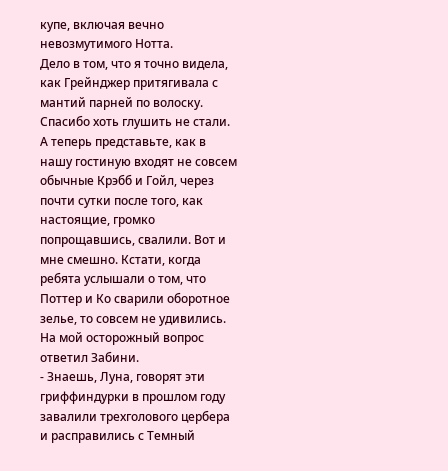купе, включая вечно невозмутимого Нотта.
Дело в том, что я точно видела, как Грейнджер притягивала с мантий парней по волоску. Спасибо хоть глушить не стали. А теперь представьте, как в нашу гостиную входят не совсем обычные Крэбб и Гойл, через почти сутки после того, как настоящие, громко попрощавшись, свалили. Вот и мне смешно. Кстати, когда ребята услышали о том, что Поттер и Ко сварили оборотное зелье, то совсем не удивились. На мой осторожный вопрос ответил Забини.
- Знаешь, Луна, говорят эти гриффиндурки в прошлом году завалили трехголового цербера и расправились с Темный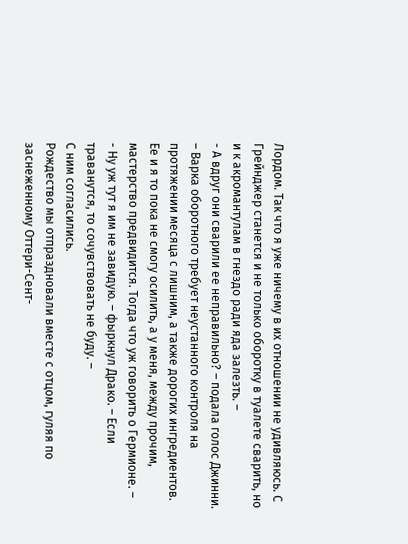Лордом. Так что я уже ничему в их отношении не удивляюсь. С Грейнджер станется и не только оборотку в туалете сварить, но и к акромантулам в гнездо ради яда залезть. –
- А вдруг они сварили ее неправильно? – подала голос Джинни. – Варка оборотного требует неустанного контроля на протяжении месяца с лишним, а также дорогих ингредиентов. Ее и я то пока не смогу осилить, а у меня, между прочим, мастерство предвидится. Тогда что уж говорить о Гермионе. –
- Ну уж тут я им не завидую. – фыркнул Драко. – Если траванутся, то сочувствовать не буду. –
С ним согласились.
Рождество мы отпраздновали вместе с отцом, гуляя по заснеженному Оттери-Сент-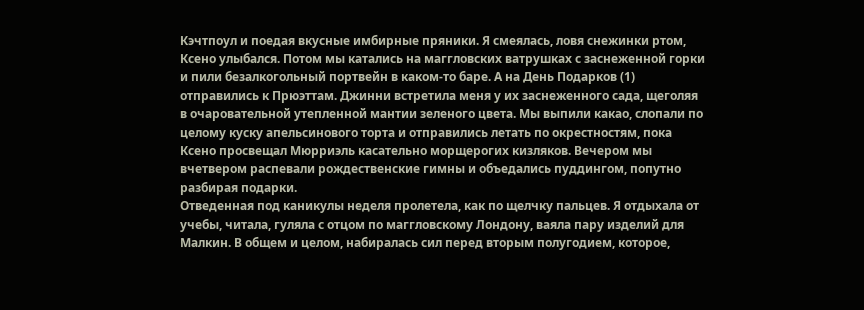Кэчтпоул и поедая вкусные имбирные пряники. Я смеялась, ловя снежинки ртом, Ксено улыбался. Потом мы катались на маггловских ватрушках с заснеженной горки и пили безалкогольный портвейн в каком-то баре. А на День Подарков (1) отправились к Прюэттам. Джинни встретила меня у их заснеженного сада, щеголяя в очаровательной утепленной мантии зеленого цвета. Мы выпили какао, слопали по целому куску апельсинового торта и отправились летать по окрестностям, пока Ксено просвещал Мюрриэль касательно морщерогих кизляков. Вечером мы вчетвером распевали рождественские гимны и объедались пуддингом, попутно разбирая подарки.
Отведенная под каникулы неделя пролетела, как по щелчку пальцев. Я отдыхала от учебы, читала, гуляла с отцом по маггловскому Лондону, ваяла пару изделий для Малкин. В общем и целом, набиралась сил перед вторым полугодием, которое,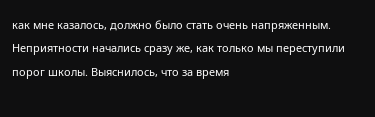как мне казалось, должно было стать очень напряженным.
Неприятности начались сразу же, как только мы переступили порог школы. Выяснилось, что за время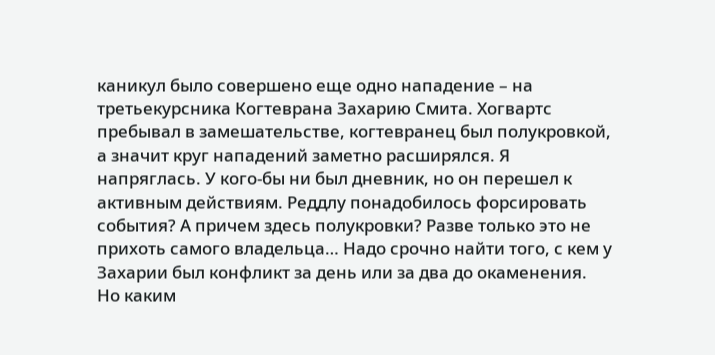каникул было совершено еще одно нападение – на третьекурсника Когтеврана Захарию Смита. Хогвартс пребывал в замешательстве, когтевранец был полукровкой, а значит круг нападений заметно расширялся. Я напряглась. У кого-бы ни был дневник, но он перешел к активным действиям. Реддлу понадобилось форсировать события? А причем здесь полукровки? Разве только это не прихоть самого владельца… Надо срочно найти того, с кем у Захарии был конфликт за день или за два до окаменения. Но каким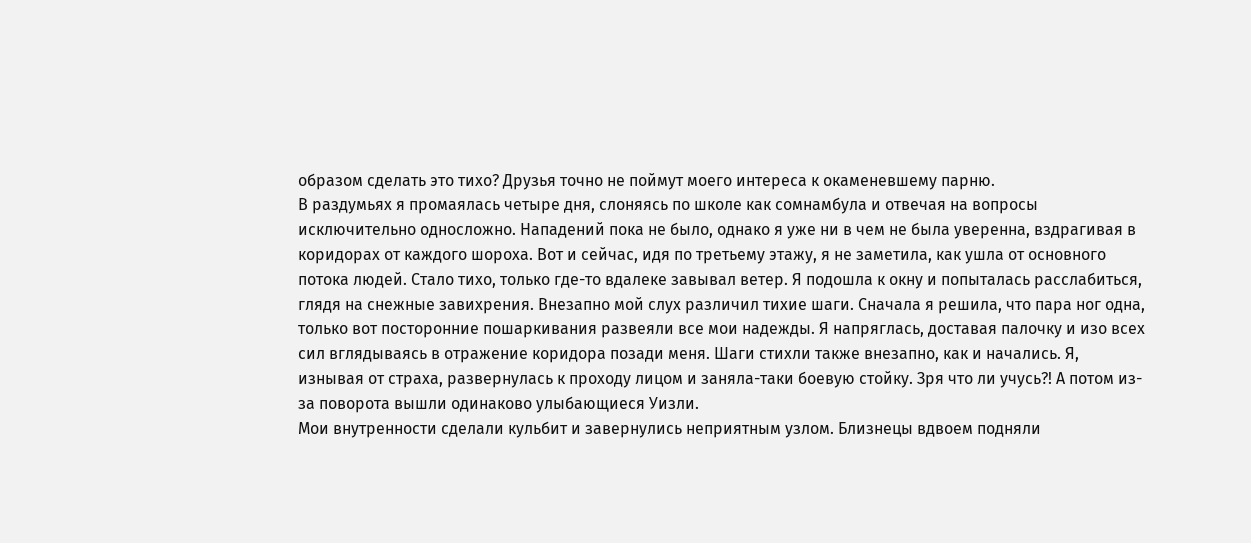образом сделать это тихо? Друзья точно не поймут моего интереса к окаменевшему парню.
В раздумьях я промаялась четыре дня, слоняясь по школе как сомнамбула и отвечая на вопросы исключительно односложно. Нападений пока не было, однако я уже ни в чем не была уверенна, вздрагивая в коридорах от каждого шороха. Вот и сейчас, идя по третьему этажу, я не заметила, как ушла от основного потока людей. Стало тихо, только где-то вдалеке завывал ветер. Я подошла к окну и попыталась расслабиться, глядя на снежные завихрения. Внезапно мой слух различил тихие шаги. Сначала я решила, что пара ног одна, только вот посторонние пошаркивания развеяли все мои надежды. Я напряглась, доставая палочку и изо всех сил вглядываясь в отражение коридора позади меня. Шаги стихли также внезапно, как и начались. Я, изнывая от страха, развернулась к проходу лицом и заняла-таки боевую стойку. Зря что ли учусь?! А потом из-за поворота вышли одинаково улыбающиеся Уизли.
Мои внутренности сделали кульбит и завернулись неприятным узлом. Близнецы вдвоем подняли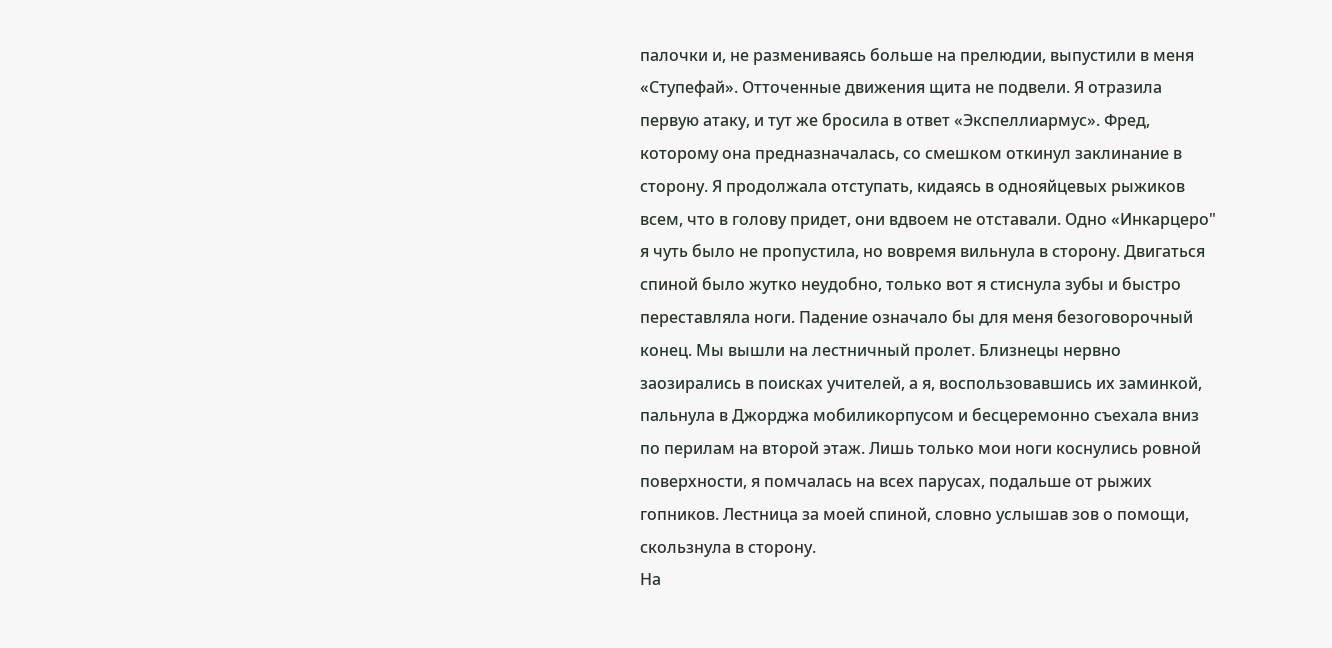палочки и, не размениваясь больше на прелюдии, выпустили в меня «Ступефай». Отточенные движения щита не подвели. Я отразила первую атаку, и тут же бросила в ответ «Экспеллиармус». Фред, которому она предназначалась, со смешком откинул заклинание в сторону. Я продолжала отступать, кидаясь в однояйцевых рыжиков всем, что в голову придет, они вдвоем не отставали. Одно «Инкарцеро" я чуть было не пропустила, но вовремя вильнула в сторону. Двигаться спиной было жутко неудобно, только вот я стиснула зубы и быстро переставляла ноги. Падение означало бы для меня безоговорочный конец. Мы вышли на лестничный пролет. Близнецы нервно заозирались в поисках учителей, а я, воспользовавшись их заминкой, пальнула в Джорджа мобиликорпусом и бесцеремонно съехала вниз по перилам на второй этаж. Лишь только мои ноги коснулись ровной поверхности, я помчалась на всех парусах, подальше от рыжих гопников. Лестница за моей спиной, словно услышав зов о помощи, скользнула в сторону.
На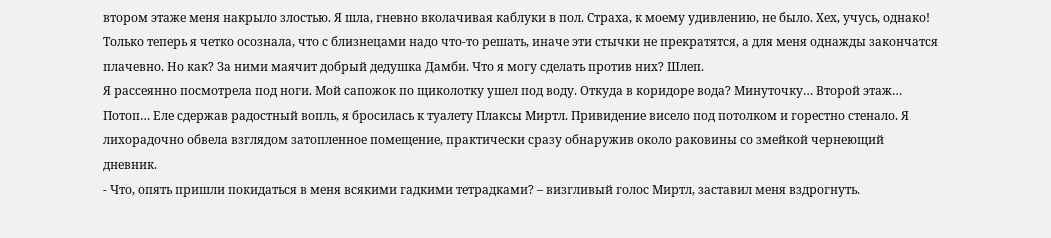втором этаже меня накрыло злостью. Я шла, гневно вколачивая каблуки в пол. Страха, к моему удивлению, не было. Хех, учусь, однако! Только теперь я четко осознала, что с близнецами надо что-то решать, иначе эти стычки не прекратятся, а для меня однажды закончатся плачевно. Но как? За ними маячит добрый дедушка Дамби. Что я могу сделать против них? Шлеп.
Я рассеянно посмотрела под ноги. Мой сапожок по щиколотку ушел под воду. Откуда в коридоре вода? Минуточку… Второй этаж… Потоп… Еле сдержав радостный вопль, я бросилась к туалету Плаксы Миртл. Привидение висело под потолком и горестно стенало. Я лихорадочно обвела взглядом затопленное помещение, практически сразу обнаружив около раковины со змейкой чернеющий дневник.
- Что, опять пришли покидаться в меня всякими гадкими тетрадками? – визгливый голос Миртл, заставил меня вздрогнуть.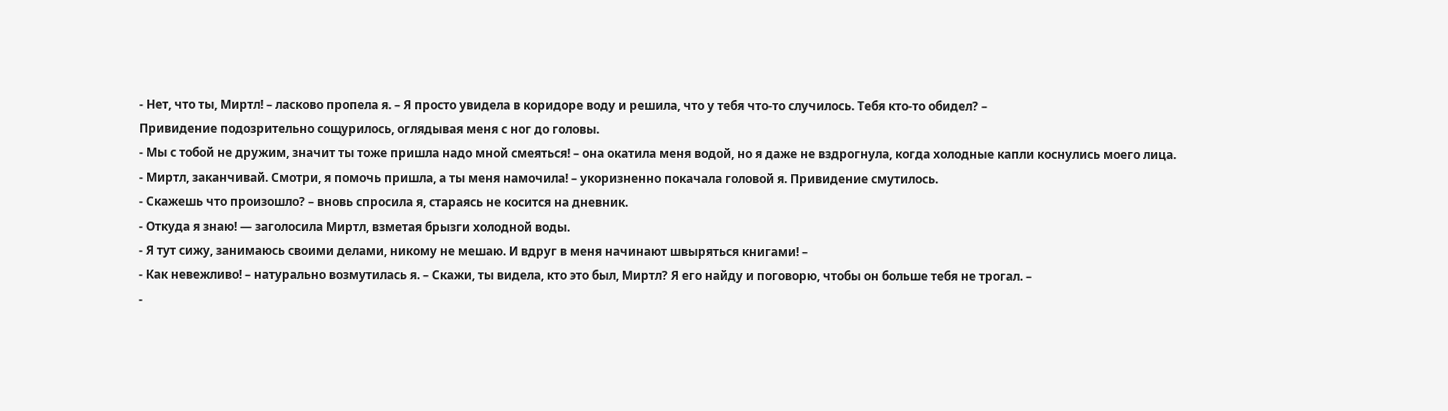- Нет, что ты, Миртл! – ласково пропела я. – Я просто увидела в коридоре воду и решила, что у тебя что-то случилось. Тебя кто-то обидел? –
Привидение подозрительно сощурилось, оглядывая меня с ног до головы.
- Мы с тобой не дружим, значит ты тоже пришла надо мной смеяться! – она окатила меня водой, но я даже не вздрогнула, когда холодные капли коснулись моего лица.
- Миртл, заканчивай. Смотри, я помочь пришла, а ты меня намочила! – укоризненно покачала головой я. Привидение смутилось.
- Скажешь что произошло? – вновь спросила я, стараясь не косится на дневник.
- Откуда я знаю! — заголосила Миртл, взметая брызги холодной воды.
- Я тут сижу, занимаюсь своими делами, никому не мешаю. И вдруг в меня начинают швыряться книгами! –
- Как невежливо! – натурально возмутилась я. – Скажи, ты видела, кто это был, Миртл? Я его найду и поговорю, чтобы он больше тебя не трогал. –
-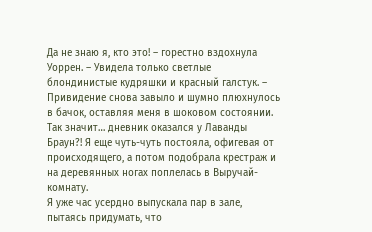Да не знаю я, кто это! – горестно вздохнула Уоррен. – Увидела только светлые блондинистые кудряшки и красный галстук. –
Привидение снова завыло и шумно плюхнулось в бачок, оставляя меня в шоковом состоянии. Так значит… дневник оказался у Лаванды Браун?! Я еще чуть-чуть постояла, офигевая от происходящего, а потом подобрала крестраж и на деревянных ногах поплелась в Выручай-комнату.
Я уже час усердно выпускала пар в зале, пытаясь придумать, что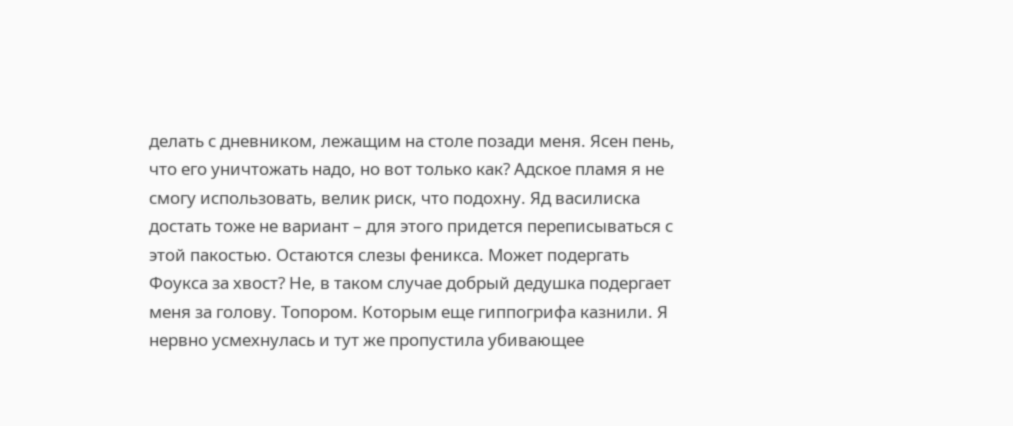делать с дневником, лежащим на столе позади меня. Ясен пень, что его уничтожать надо, но вот только как? Адское пламя я не смогу использовать, велик риск, что подохну. Яд василиска достать тоже не вариант – для этого придется переписываться с этой пакостью. Остаются слезы феникса. Может подергать Фоукса за хвост? Не, в таком случае добрый дедушка подергает меня за голову. Топором. Которым еще гиппогрифа казнили. Я нервно усмехнулась и тут же пропустила убивающее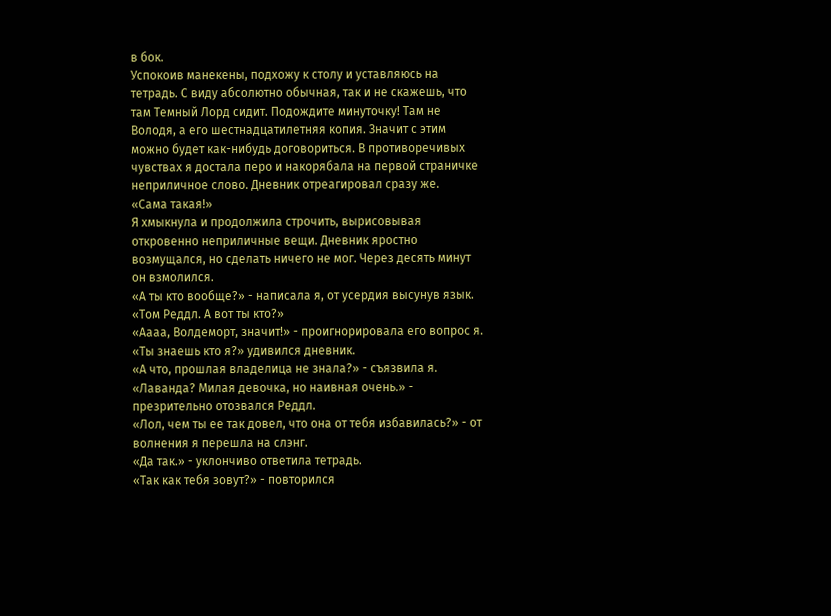в бок.
Успокоив манекены, подхожу к столу и уставляюсь на тетрадь. С виду абсолютно обычная, так и не скажешь, что там Темный Лорд сидит. Подождите минуточку! Там не Володя, а его шестнадцатилетняя копия. Значит с этим можно будет как-нибудь договориться. В противоречивых чувствах я достала перо и накорябала на первой страничке неприличное слово. Дневник отреагировал сразу же.
«Сама такая!»
Я хмыкнула и продолжила строчить, вырисовывая откровенно неприличные вещи. Дневник яростно возмущался, но сделать ничего не мог. Через десять минут он взмолился.
«А ты кто вообще?» - написала я, от усердия высунув язык.
«Том Реддл. А вот ты кто?»
«Аааа, Волдеморт, значит!» - проигнорировала его вопрос я.
«Ты знаешь кто я?» удивился дневник.
«А что, прошлая владелица не знала?» - съязвила я.
«Лаванда? Милая девочка, но наивная очень.» - презрительно отозвался Реддл.
«Лол, чем ты ее так довел, что она от тебя избавилась?» - от волнения я перешла на слэнг.
«Да так.» - уклончиво ответила тетрадь.
«Так как тебя зовут?» - повторился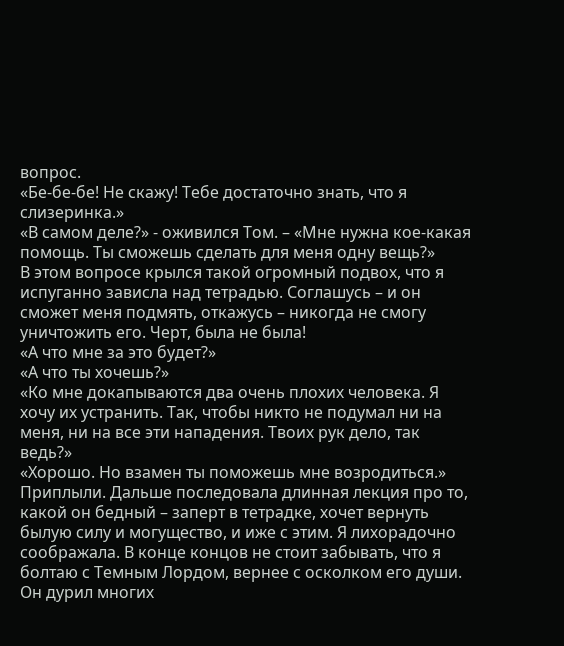вопрос.
«Бе-бе-бе! Не скажу! Тебе достаточно знать, что я слизеринка.»
«В самом деле?» - оживился Том. – «Мне нужна кое-какая помощь. Ты сможешь сделать для меня одну вещь?»
В этом вопросе крылся такой огромный подвох, что я испуганно зависла над тетрадью. Соглашусь – и он сможет меня подмять, откажусь – никогда не смогу уничтожить его. Черт, была не была!
«А что мне за это будет?»
«А что ты хочешь?»
«Ко мне докапываются два очень плохих человека. Я хочу их устранить. Так, чтобы никто не подумал ни на меня, ни на все эти нападения. Твоих рук дело, так ведь?»
«Хорошо. Но взамен ты поможешь мне возродиться.»
Приплыли. Дальше последовала длинная лекция про то, какой он бедный – заперт в тетрадке, хочет вернуть былую силу и могущество, и иже с этим. Я лихорадочно соображала. В конце концов не стоит забывать, что я болтаю с Темным Лордом, вернее с осколком его души. Он дурил многих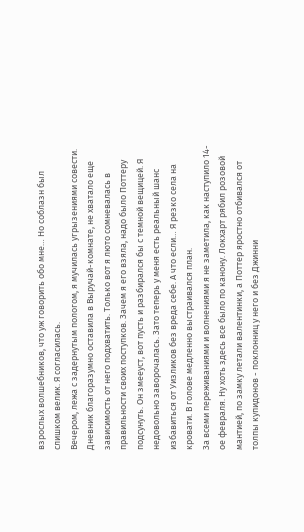взрослых волшебников, что уж говорить обо мне… Но соблазн был слишком велик. Я согласилась.
Вечером, лежа с задернутым пологом, я мучилась угрызениями совести. Дневник благоразумно оставила в Выручай-комнате, не хватало еще зависимость от него подхватить. Только вот я люто сомневалась в правильности своих поступков. Зачем я его взяла, надо было Поттеру подсунуть. Он змееуст, вот пусть и разбирался бы с темной вещицей. Я недовольно заворочалась. Зато теперь у меня есть реальный шанс избавиться от Уизликов без вреда себе. А что если… Я резко села на кровати. В голове медленно выстраивался план.
За всеми переживаниями и волнениями я не заметила, как наступило 14-ое февраля. Ну хоть здесь все было по канону. Локхарт рябил розовой мантией, по замку летали валентинки, а Поттер яростно отбивался от толпы купидонов - поклонниц у него и без Джинни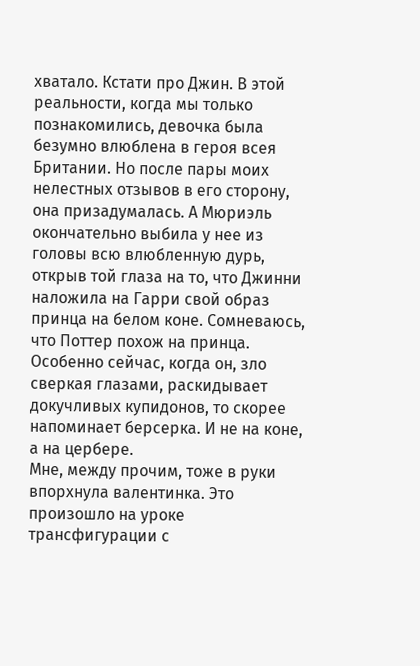хватало. Кстати про Джин. В этой реальности, когда мы только познакомились, девочка была безумно влюблена в героя всея Британии. Но после пары моих нелестных отзывов в его сторону, она призадумалась. А Мюриэль окончательно выбила у нее из головы всю влюбленную дурь, открыв той глаза на то, что Джинни наложила на Гарри свой образ принца на белом коне. Сомневаюсь, что Поттер похож на принца. Особенно сейчас, когда он, зло сверкая глазами, раскидывает докучливых купидонов, то скорее напоминает берсерка. И не на коне, а на цербере.
Мне, между прочим, тоже в руки впорхнула валентинка. Это произошло на уроке трансфигурации с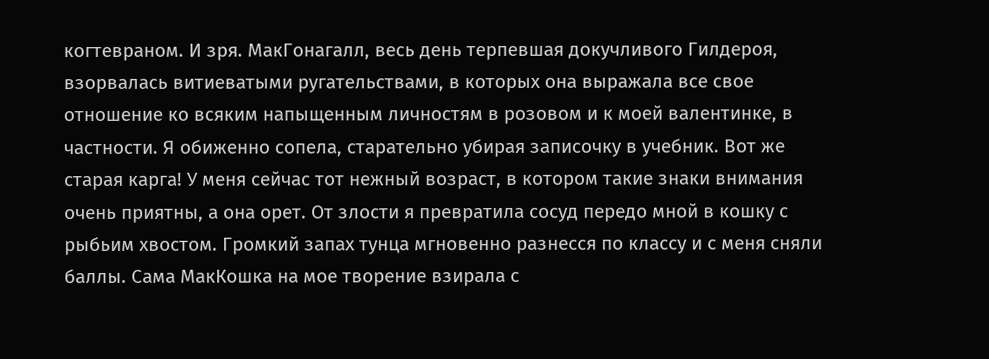когтевраном. И зря. МакГонагалл, весь день терпевшая докучливого Гилдероя, взорвалась витиеватыми ругательствами, в которых она выражала все свое отношение ко всяким напыщенным личностям в розовом и к моей валентинке, в частности. Я обиженно сопела, старательно убирая записочку в учебник. Вот же старая карга! У меня сейчас тот нежный возраст, в котором такие знаки внимания очень приятны, а она орет. От злости я превратила сосуд передо мной в кошку с рыбьим хвостом. Громкий запах тунца мгновенно разнесся по классу и с меня сняли баллы. Сама МакКошка на мое творение взирала с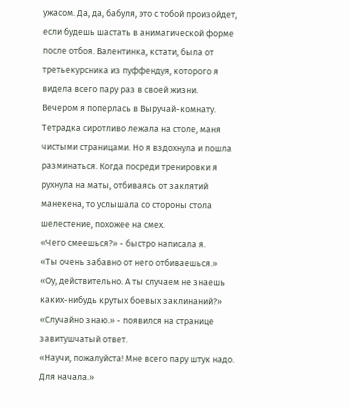ужасом. Да, да, бабуля, это с тобой произойдет, если будешь шастать в анимагической форме после отбоя. Валентинка, кстати, была от третьекурсника из пуффендуя, которого я видела всего пару раз в своей жизни.
Вечером я поперлась в Выручай-комнату. Тетрадка сиротливо лежала на столе, маня чистыми страницами. Но я вздохнула и пошла разминаться. Когда посреди тренировки я рухнула на маты, отбиваясь от заклятий манекена, то услышала со стороны стола шелестение, похожее на смех.
«Чего смеешься?» - быстро написала я.
«Ты очень забавно от него отбиваешься.»
«Оу, действительно. А ты случаем не знаешь каких-нибудь крутых боевых заклинаний?»
«Случайно знаю.» - появился на странице завитушчатый ответ.
«Научи, пожалуйста! Мне всего пару штук надо. Для начала.»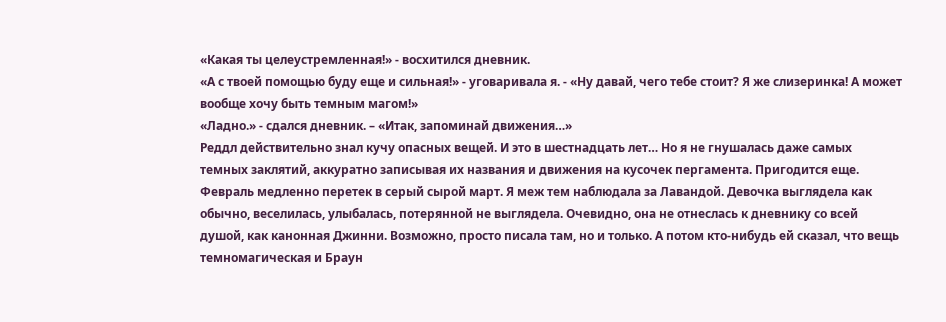«Какая ты целеустремленная!» - восхитился дневник.
«А с твоей помощью буду еще и сильная!» - уговаривала я. - «Ну давай, чего тебе стоит? Я же слизеринка! А может вообще хочу быть темным магом!»
«Ладно.» - сдался дневник. – «Итак, запоминай движения…»
Реддл действительно знал кучу опасных вещей. И это в шестнадцать лет… Но я не гнушалась даже самых темных заклятий, аккуратно записывая их названия и движения на кусочек пергамента. Пригодится еще.
Февраль медленно перетек в серый сырой март. Я меж тем наблюдала за Лавандой. Девочка выглядела как обычно, веселилась, улыбалась, потерянной не выглядела. Очевидно, она не отнеслась к дневнику со всей душой, как канонная Джинни. Возможно, просто писала там, но и только. А потом кто-нибудь ей сказал, что вещь темномагическая и Браун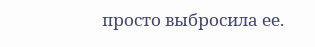просто выбросила ее.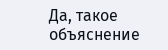Да, такое объяснение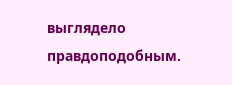выглядело правдоподобным.